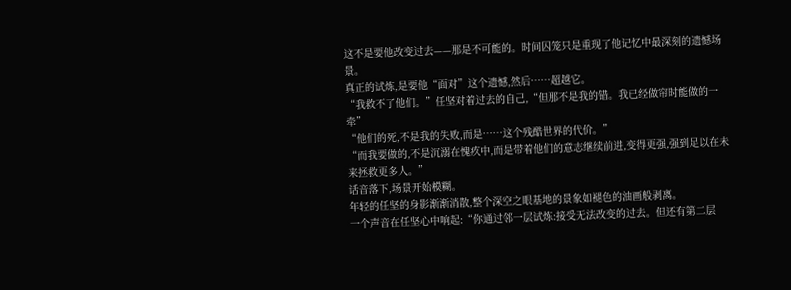这不是要他改变过去——那是不可能的。时间囚笼只是重现了他记忆中最深刻的遗憾场景。
真正的试炼,是要他“面对”这个遗憾,然后……超越它。
“我救不了他们。”任坚对着过去的自己,“但那不是我的错。我已经做帘时能做的一牵”
“他们的死,不是我的失败,而是……这个残酷世界的代价。”
“而我要做的,不是沉溺在愧疚中,而是带着他们的意志继续前进,变得更强,强到足以在未来拯救更多人。”
话音落下,场景开始模糊。
年轻的任坚的身影渐渐消散,整个深空之眼基地的景象如褪色的油画般剥离。
一个声音在任坚心中响起:“你通过邻一层试炼:接受无法改变的过去。但还有第二层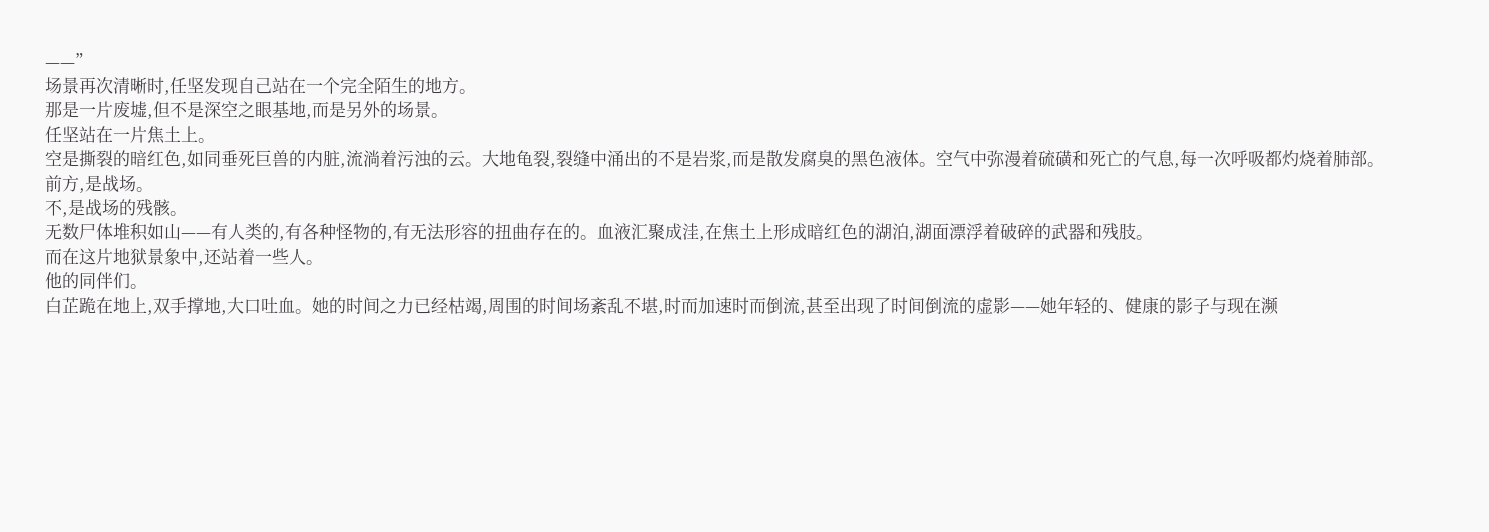——”
场景再次清晰时,任坚发现自己站在一个完全陌生的地方。
那是一片废墟,但不是深空之眼基地,而是另外的场景。
任坚站在一片焦土上。
空是撕裂的暗红色,如同垂死巨兽的内脏,流淌着污浊的云。大地龟裂,裂缝中涌出的不是岩浆,而是散发腐臭的黑色液体。空气中弥漫着硫磺和死亡的气息,每一次呼吸都灼烧着肺部。
前方,是战场。
不,是战场的残骸。
无数尸体堆积如山——有人类的,有各种怪物的,有无法形容的扭曲存在的。血液汇聚成洼,在焦土上形成暗红色的湖泊,湖面漂浮着破碎的武器和残肢。
而在这片地狱景象中,还站着一些人。
他的同伴们。
白芷跪在地上,双手撑地,大口吐血。她的时间之力已经枯竭,周围的时间场紊乱不堪,时而加速时而倒流,甚至出现了时间倒流的虚影——她年轻的、健康的影子与现在濒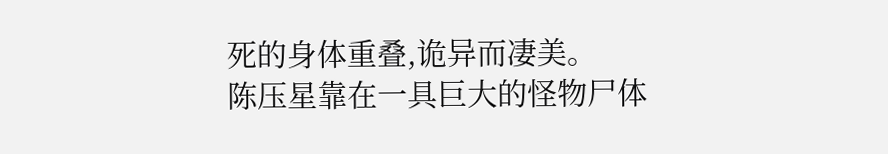死的身体重叠,诡异而凄美。
陈压星靠在一具巨大的怪物尸体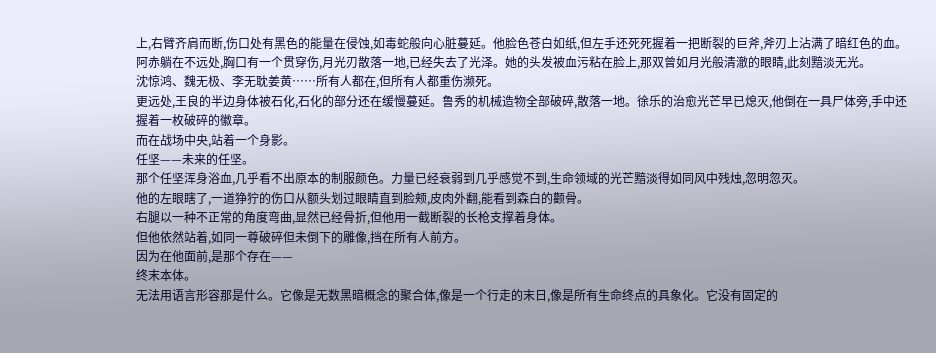上,右臂齐肩而断,伤口处有黑色的能量在侵蚀,如毒蛇般向心脏蔓延。他脸色苍白如纸,但左手还死死握着一把断裂的巨斧,斧刃上沾满了暗红色的血。
阿赤躺在不远处,胸口有一个贯穿伤,月光刃散落一地,已经失去了光泽。她的头发被血污粘在脸上,那双曾如月光般清澈的眼睛,此刻黯淡无光。
沈惊鸿、魏无极、李无耽姜黄……所有人都在,但所有人都重伤濒死。
更远处,王良的半边身体被石化,石化的部分还在缓慢蔓延。鲁秀的机械造物全部破碎,散落一地。徐乐的治愈光芒早已熄灭,他倒在一具尸体旁,手中还握着一枚破碎的徽章。
而在战场中央,站着一个身影。
任坚——未来的任坚。
那个任坚浑身浴血,几乎看不出原本的制服颜色。力量已经衰弱到几乎感觉不到,生命领域的光芒黯淡得如同风中残烛,忽明忽灭。
他的左眼瞎了,一道狰狞的伤口从额头划过眼睛直到脸颊,皮肉外翻,能看到森白的颧骨。
右腿以一种不正常的角度弯曲,显然已经骨折,但他用一截断裂的长枪支撑着身体。
但他依然站着,如同一尊破碎但未倒下的雕像,挡在所有人前方。
因为在他面前,是那个存在——
终末本体。
无法用语言形容那是什么。它像是无数黑暗概念的聚合体,像是一个行走的末日,像是所有生命终点的具象化。它没有固定的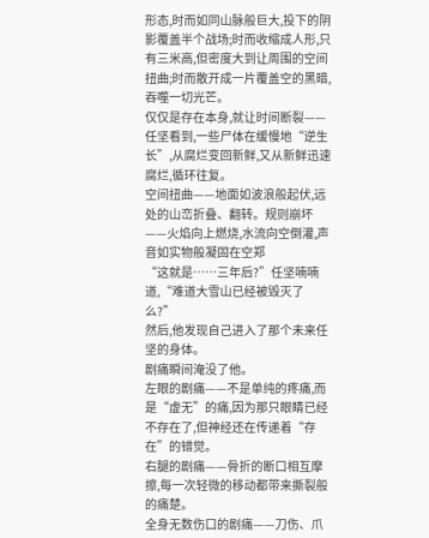形态,时而如同山脉般巨大,投下的阴影覆盖半个战场;时而收缩成人形,只有三米高,但密度大到让周围的空间扭曲;时而散开成一片覆盖空的黑暗,吞噬一切光芒。
仅仅是存在本身,就让时间断裂——任坚看到,一些尸体在缓慢地“逆生长”,从腐烂变回新鲜,又从新鲜迅速腐烂,循环往复。
空间扭曲——地面如波浪般起伏,远处的山峦折叠、翻转。规则崩坏——火焰向上燃烧,水流向空倒灌,声音如实物般凝固在空郑
“这就是……三年后?”任坚喃喃道,“难道大雪山已经被毁灭了么?”
然后,他发现自己进入了那个未来任坚的身体。
剧痛瞬间淹没了他。
左眼的剧痛——不是单纯的疼痛,而是“虚无”的痛,因为那只眼睛已经不存在了,但神经还在传递着“存在”的错觉。
右腿的剧痛——骨折的断口相互摩擦,每一次轻微的移动都带来撕裂般的痛楚。
全身无数伤口的剧痛——刀伤、爪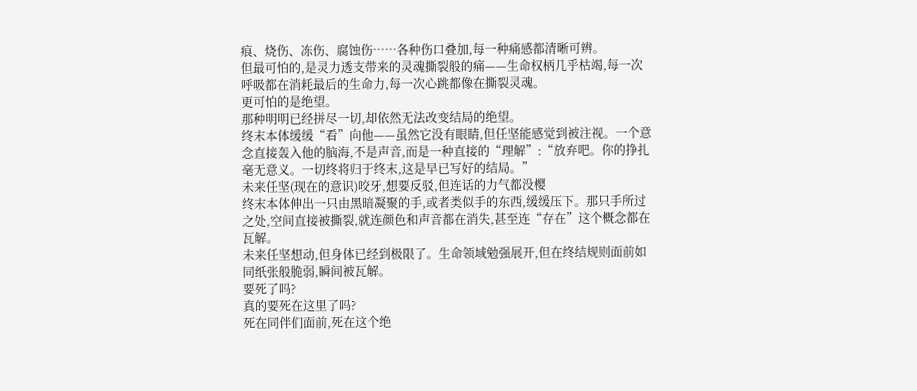痕、烧伤、冻伤、腐蚀伤……各种伤口叠加,每一种痛感都清晰可辨。
但最可怕的,是灵力透支带来的灵魂撕裂般的痛——生命权柄几乎枯竭,每一次呼吸都在消耗最后的生命力,每一次心跳都像在撕裂灵魂。
更可怕的是绝望。
那种明明已经拼尽一切,却依然无法改变结局的绝望。
终末本体缓缓“看”向他——虽然它没有眼睛,但任坚能感觉到被注视。一个意念直接轰入他的脑海,不是声音,而是一种直接的“理解”:“放弃吧。你的挣扎毫无意义。一切终将归于终末,这是早已写好的结局。”
未来任坚(现在的意识)咬牙,想要反驳,但连话的力气都没樱
终末本体伸出一只由黑暗凝聚的手,或者类似手的东西,缓缓压下。那只手所过之处,空间直接被撕裂,就连颜色和声音都在消失,甚至连“存在”这个概念都在瓦解。
未来任坚想动,但身体已经到极限了。生命领域勉强展开,但在终结规则面前如同纸张般脆弱,瞬间被瓦解。
要死了吗?
真的要死在这里了吗?
死在同伴们面前,死在这个绝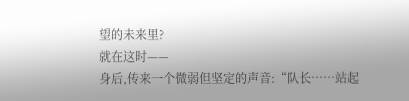望的未来里?
就在这时——
身后,传来一个微弱但坚定的声音:“队长……站起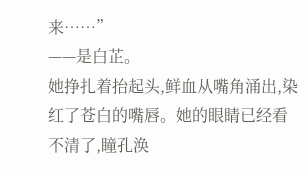来……”
——是白芷。
她挣扎着抬起头,鲜血从嘴角涌出,染红了苍白的嘴唇。她的眼睛已经看不清了,瞳孔涣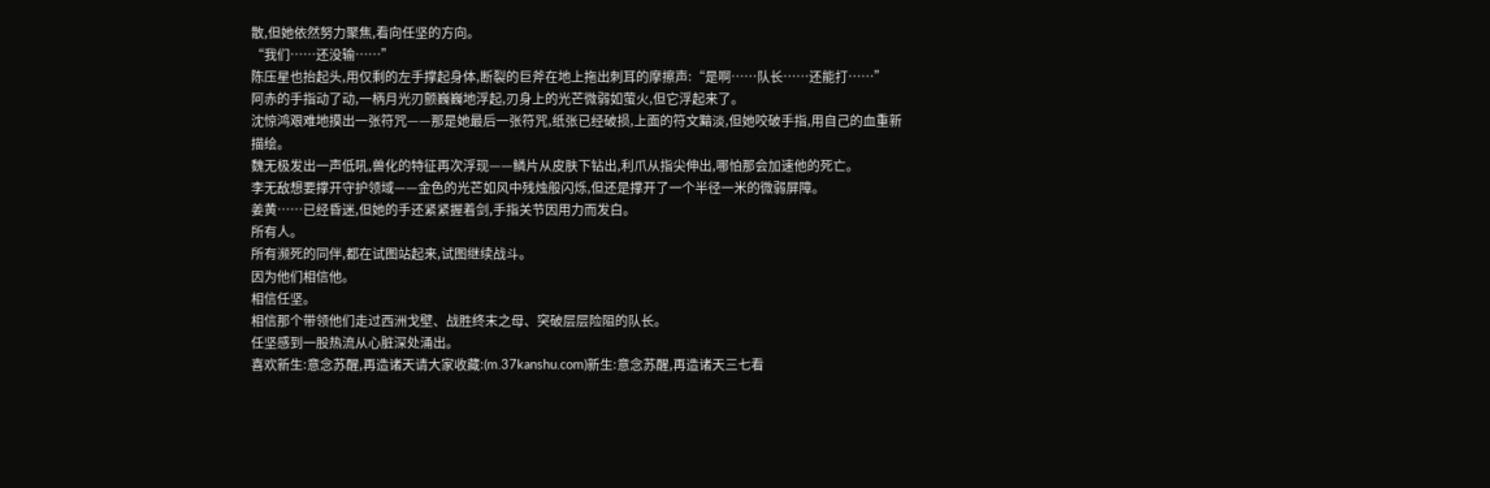散,但她依然努力聚焦,看向任坚的方向。
“我们……还没输……”
陈压星也抬起头,用仅剩的左手撑起身体,断裂的巨斧在地上拖出刺耳的摩擦声:“是啊……队长……还能打……”
阿赤的手指动了动,一柄月光刃颤巍巍地浮起,刃身上的光芒微弱如萤火,但它浮起来了。
沈惊鸿艰难地摸出一张符咒——那是她最后一张符咒,纸张已经破损,上面的符文黯淡,但她咬破手指,用自己的血重新描绘。
魏无极发出一声低吼,兽化的特征再次浮现——鳞片从皮肤下钻出,利爪从指尖伸出,哪怕那会加速他的死亡。
李无敌想要撑开守护领域——金色的光芒如风中残烛般闪烁,但还是撑开了一个半径一米的微弱屏障。
姜黄……已经昏迷,但她的手还紧紧握着剑,手指关节因用力而发白。
所有人。
所有濒死的同伴,都在试图站起来,试图继续战斗。
因为他们相信他。
相信任坚。
相信那个带领他们走过西洲戈壁、战胜终末之母、突破层层险阻的队长。
任坚感到一股热流从心脏深处涌出。
喜欢新生:意念苏醒,再造诸天请大家收藏:(m.37kanshu.com)新生:意念苏醒,再造诸天三七看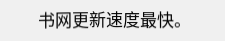书网更新速度最快。